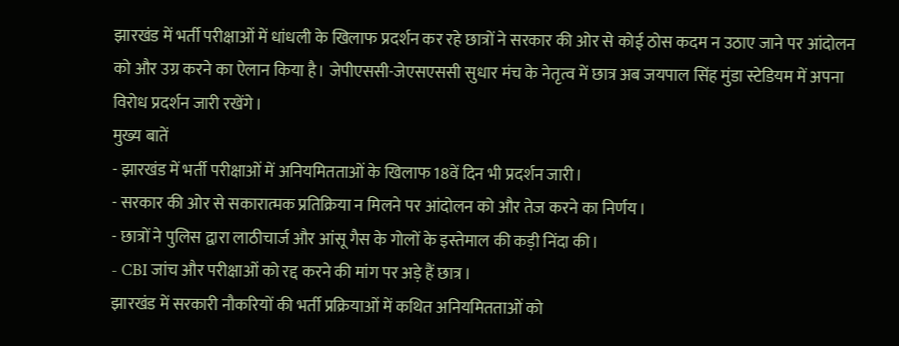झारखंड में भर्ती परीक्षाओं में धांधली के खिलाफ प्रदर्शन कर रहे छात्रों ने सरकार की ओर से कोई ठोस कदम न उठाए जाने पर आंदोलन को और उग्र करने का ऐलान किया है। जेपीएससी-जेएसएससी सुधार मंच के नेतृत्व में छात्र अब जयपाल सिंह मुंडा स्टेडियम में अपना विरोध प्रदर्शन जारी रखेंगे।
मुख्य बातें
- झारखंड में भर्ती परीक्षाओं में अनियमितताओं के खिलाफ 18वें दिन भी प्रदर्शन जारी।
- सरकार की ओर से सकारात्मक प्रतिक्रिया न मिलने पर आंदोलन को और तेज करने का निर्णय।
- छात्रों ने पुलिस द्वारा लाठीचार्ज और आंसू गैस के गोलों के इस्तेमाल की कड़ी निंदा की।
- CBI जांच और परीक्षाओं को रद्द करने की मांग पर अड़े हैं छात्र।
झारखंड में सरकारी नौकरियों की भर्ती प्रक्रियाओं में कथित अनियमितताओं को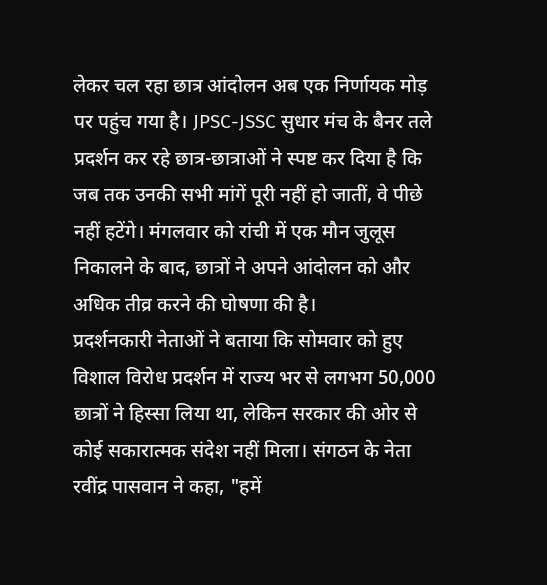लेकर चल रहा छात्र आंदोलन अब एक निर्णायक मोड़ पर पहुंच गया है। JPSC-JSSC सुधार मंच के बैनर तले प्रदर्शन कर रहे छात्र-छात्राओं ने स्पष्ट कर दिया है कि जब तक उनकी सभी मांगें पूरी नहीं हो जातीं, वे पीछे नहीं हटेंगे। मंगलवार को रांची में एक मौन जुलूस निकालने के बाद, छात्रों ने अपने आंदोलन को और अधिक तीव्र करने की घोषणा की है।
प्रदर्शनकारी नेताओं ने बताया कि सोमवार को हुए विशाल विरोध प्रदर्शन में राज्य भर से लगभग 50,000 छात्रों ने हिस्सा लिया था, लेकिन सरकार की ओर से कोई सकारात्मक संदेश नहीं मिला। संगठन के नेता रवींद्र पासवान ने कहा, "हमें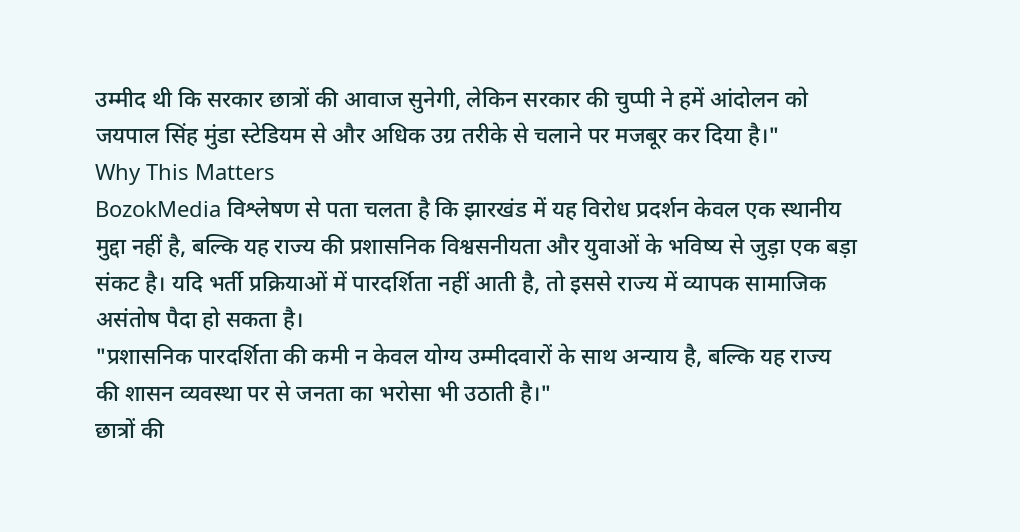उम्मीद थी कि सरकार छात्रों की आवाज सुनेगी, लेकिन सरकार की चुप्पी ने हमें आंदोलन को जयपाल सिंह मुंडा स्टेडियम से और अधिक उग्र तरीके से चलाने पर मजबूर कर दिया है।"
Why This Matters
BozokMedia विश्लेषण से पता चलता है कि झारखंड में यह विरोध प्रदर्शन केवल एक स्थानीय मुद्दा नहीं है, बल्कि यह राज्य की प्रशासनिक विश्वसनीयता और युवाओं के भविष्य से जुड़ा एक बड़ा संकट है। यदि भर्ती प्रक्रियाओं में पारदर्शिता नहीं आती है, तो इससे राज्य में व्यापक सामाजिक असंतोष पैदा हो सकता है।
"प्रशासनिक पारदर्शिता की कमी न केवल योग्य उम्मीदवारों के साथ अन्याय है, बल्कि यह राज्य की शासन व्यवस्था पर से जनता का भरोसा भी उठाती है।"
छात्रों की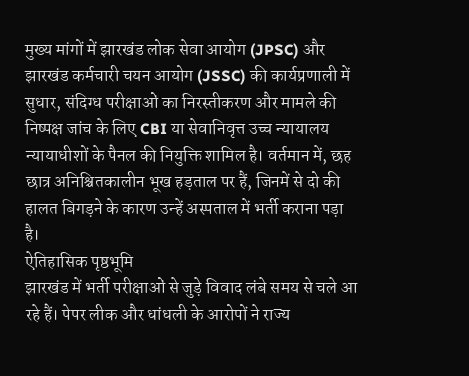मुख्य मांगों में झारखंड लोक सेवा आयोग (JPSC) और झारखंड कर्मचारी चयन आयोग (JSSC) की कार्यप्रणाली में सुधार, संदिग्ध परीक्षाओं का निरस्तीकरण और मामले की निष्पक्ष जांच के लिए CBI या सेवानिवृत्त उच्च न्यायालय न्यायाधीशों के पैनल की नियुक्ति शामिल है। वर्तमान में, छह छात्र अनिश्चितकालीन भूख हड़ताल पर हैं, जिनमें से दो की हालत बिगड़ने के कारण उन्हें अस्पताल में भर्ती कराना पड़ा है।
ऐतिहासिक पृष्ठभूमि
झारखंड में भर्ती परीक्षाओं से जुड़े विवाद लंबे समय से चले आ रहे हैं। पेपर लीक और धांधली के आरोपों ने राज्य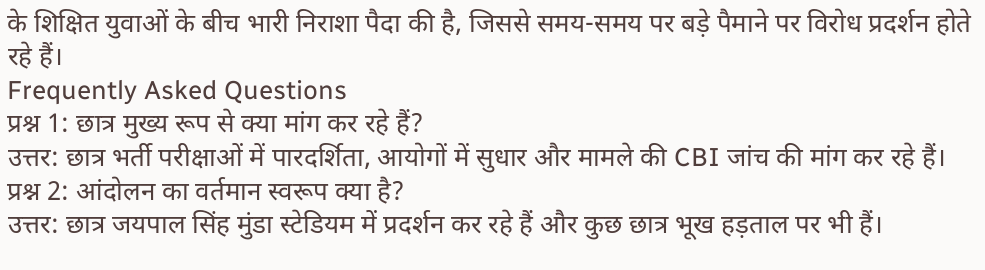के शिक्षित युवाओं के बीच भारी निराशा पैदा की है, जिससे समय-समय पर बड़े पैमाने पर विरोध प्रदर्शन होते रहे हैं।
Frequently Asked Questions
प्रश्न 1: छात्र मुख्य रूप से क्या मांग कर रहे हैं?
उत्तर: छात्र भर्ती परीक्षाओं में पारदर्शिता, आयोगों में सुधार और मामले की CBI जांच की मांग कर रहे हैं।
प्रश्न 2: आंदोलन का वर्तमान स्वरूप क्या है?
उत्तर: छात्र जयपाल सिंह मुंडा स्टेडियम में प्रदर्शन कर रहे हैं और कुछ छात्र भूख हड़ताल पर भी हैं।